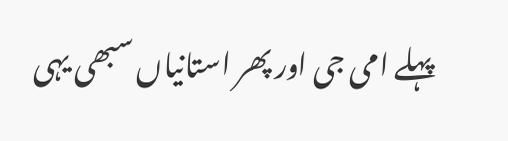پہلے امی جی اور پھر استانیاں سبھی یہی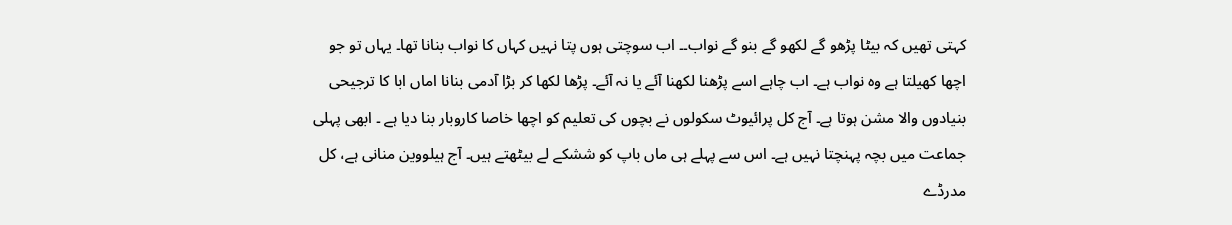کہتی تھیں کہ بیٹا پڑھو گے لکھو گے بنو گے نواب۔۔ اب سوچتی ہوں پتا نہیں کہاں کا نواب بنانا تھا۔ یہاں تو جو اچھا کھیلتا ہے وہ نواب ہے۔ اب چاہے اسے پڑھنا لکھنا آئے یا نہ آئے۔ پڑھا لکھا کر بڑا آدمی بنانا اماں ابا کا ترجیحی بنیادوں والا مشن ہوتا ہے۔ آج کل پرائیوٹ سکولوں نے بچوں کی تعلیم کو اچھا خاصا کاروبار بنا دیا ہے ۔ ابھی پہلی جماعت میں بچہ پہنچتا نہیں ہے۔ اس سے پہلے ہی ماں باپ کو ششکے لے بیٹھتے ہیں۔ آج ہیلووین منانی ہے، کل مدرڈے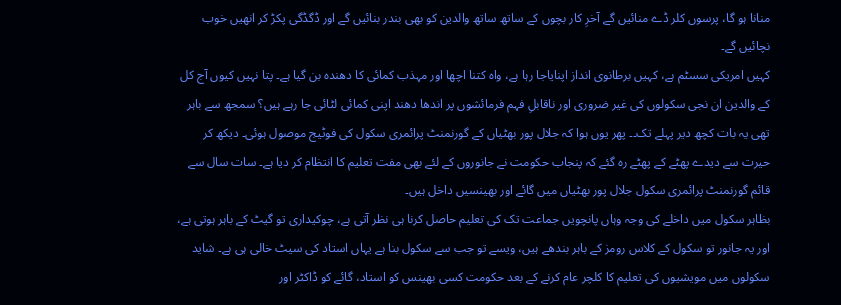منانا ہو گا، پرسوں کلر ڈے منائیں گے آخرِ کار بچوں کے ساتھ ساتھ والدین کو بھی بندر بنائیں گے اور ڈگڈگی پکڑ کر انھیں خوب نچائیں گے۔
کہیں امریکی سسٹم ہے، کہیں برطانوی انداز اپنایاجا رہا ہے، واہ کتنا اچھا اور مہذب کمائی کا دھندہ بن گیا ہے۔ پتا نہیں کیوں آج کل کے والدین ان نجی سکولوں کی غیر ضروری اور ناقابلِ فہم فرمائشوں پر اندھا دھند اپنی کمائی لٹائی جا رہے ہیں؟ سمجھ سے باہر تھی یہ بات کچھ دیر پہلے تک۔۔ پھر یوں ہوا کہ جلال پور بھٹیاں کے گورنمنٹ پرائمری سکول کی فوٹیج موصول ہوئی۔ دیکھ کر حیرت سے دیدے پھٹے کے پھٹے رہ گئے کہ پنجاب حکومت نے جانوروں کے لئے بھی مفت تعلیم کا انتظام کر دیا ہے۔ سات سال سے قائم گورنمنٹ پرائمری سکول جلال پور بھٹیاں میں گائے اور بھینسیں داخل ہیں۔
بظاہر سکول میں داخلے کی وجہ وہاں پانچویں جماعت تک کی تعلیم حاصل کرنا ہی نظر آتی ہے، چوکیداری تو گیٹ کے باہر ہوتی ہے، اور یہ جانور تو سکول کے کلاس رومز کے باہر بندھے ہیں، ویسے تو جب سے سکول بنا ہے یہاں استاد کی سیٹ خالی ہی ہے۔ شاید سکولوں میں مویشیوں کی تعلیم کا کلچر عام کرنے کے بعد حکومت کسی بھینس کو استاد، گائے کو ڈاکٹر اور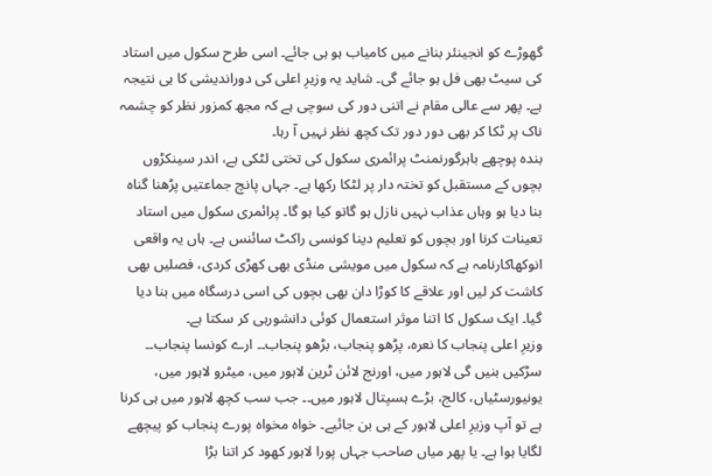گھوڑے کو انجینئر بنانے میں کامیاب ہو ہی جائے۔ اسی طرح سکول میں استاد کی سیٹ بھی فل ہو جائے گی۔ شاید یہ وزیرِ اعلی کی دوراندیشی کا ہی نتیجہ ہے۔ پھر سے عالی مقام نے اتنی دور کی سوچی ہے کہ مجھ کمزور نظر کو چشمہ ناک پر ٹکا کر بھی دور دور تک کچھ نظر نہیں آ رہا۔
بندہ پوچھے باہرگورنمنٹ پرائمری سکول کی تختی لٹکی ہے، اندر سینکڑوں بچوں کے مستقبل کو تختہ دار پر لٹکا رکھا ہے۔ جہاں پانچ جماعتیں پڑھنا گناہ بنا دیا ہو وہاں عذاب نہیں نازل ہو گاتو کیا ہو گا۔ پرائمری سکول میں استاد تعینات کرنا اور بچوں کو تعلیم دینا کونسی راکٹ سائنس ہے۔ ہاں یہ واقعی انوکھاکارنامہ ہے کہ سکول میں مویشی منڈی بھی کھڑی کردی، فصلیں بھی کاشت کر لیں اور علاقے کا کوڑا دان بھی بچوں کی اسی درسگاہ میں بنا دیا گیا۔ ایک سکول کا اتنا موثر استعمال کوئی دانشورہی کر سکتا ہے۔
وزیرِ اعلی پنجاب کا نعرہ، پڑھو پنجاب، بڑھو پنجاب۔۔ ارے کونسا پنجاب۔۔ سڑکیں بنیں گی لاہور میں، اورنج لائن ٹرین لاہور میں، میٹرو لاہور میں، یونیورسٹیاں، کالج، بڑے ہسپتال لاہور میں۔۔ جب سب کچھ لاہور میں ہی کرنا ہے تو آپ وزیرِ اعلی لاہور کے ہی بن جائیے۔ خواہ مخواہ پورے پنجاب کو پیچھے لگایا ہوا ہے۔ یا پھر میاں صاحب جہاں پورا لاہور کھود کر اتنا بڑا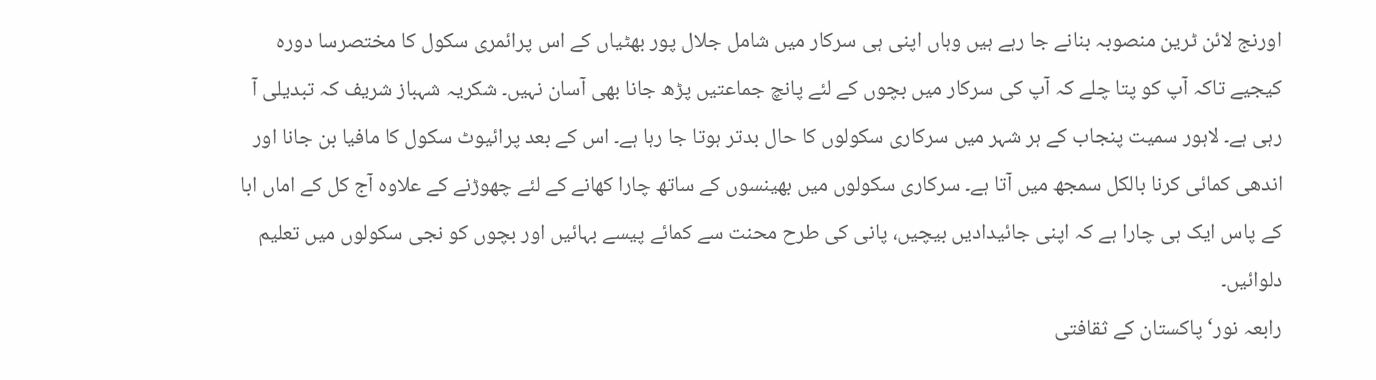اورنج لائن ٹرین منصوبہ بنانے جا رہے ہیں وہاں اپنی ہی سرکار میں شامل جلال پور بھٹیاں کے اس پرائمری سکول کا مختصرسا دورہ کیجیے تاکہ آپ کو پتا چلے کہ آپ کی سرکار میں بچوں کے لئے پانچ جماعتیں پڑھ جانا بھی آسان نہیں۔ شکریہ شہباز شریف کہ تبدیلی آ رہی ہے۔ لاہور سمیت پنجاب کے ہر شہر میں سرکاری سکولوں کا حال بدتر ہوتا جا رہا ہے۔ اس کے بعد پرائیوٹ سکول کا مافیا بن جانا اور اندھی کمائی کرنا بالکل سمجھ میں آتا ہے۔ سرکاری سکولوں میں بھینسوں کے ساتھ چارا کھانے کے لئے چھوڑنے کے علاوہ آج کل کے اماں ابا کے پاس ایک ہی چارا ہے کہ اپنی جائیدادیں بیچیں، پانی کی طرح محنت سے کمائے پیسے بہائیں اور بچوں کو نجی سکولوں میں تعلیم دلوائیں۔
رابعہ نور‘ پاکستان کے ثقافتی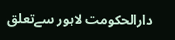دارالحکومت لاہور سےتعلق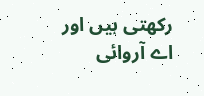رکھتی ہیں اور اے آروائی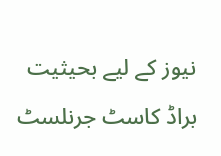نیوز کے لیے بحیثیت براڈ کاسٹ جرنلسٹ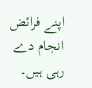اپنے فرائض انجام دے رہی ہیں۔